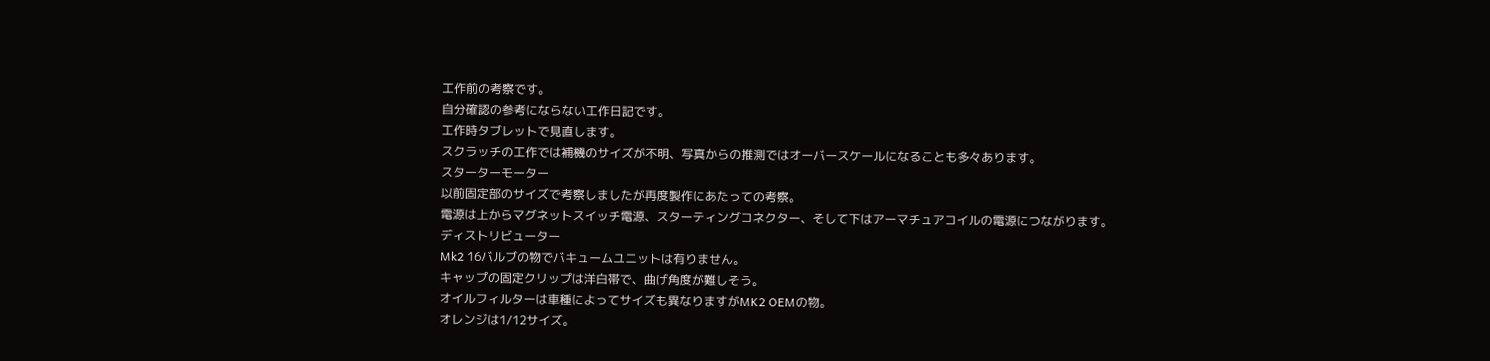工作前の考察です。
自分確認の参考にならない工作日記です。
工作時タブレットで見直します。
スクラッチの工作では補機のサイズが不明、写真からの推測ではオーバースケールになることも多々あります。
スターターモーター
以前固定部のサイズで考察しましたが再度製作にあたっての考察。
電源は上からマグネットスイッチ電源、スターティングコネクター、そして下はアーマチュアコイルの電源につながります。
ディストリビューター
Mk2 16バルブの物でバキュームユニットは有りません。
キャップの固定クリップは洋白帯で、曲げ角度が難しそう。
オイルフィルターは車種によってサイズも異なりますがMK2 OEMの物。
オレンジは1/12サイズ。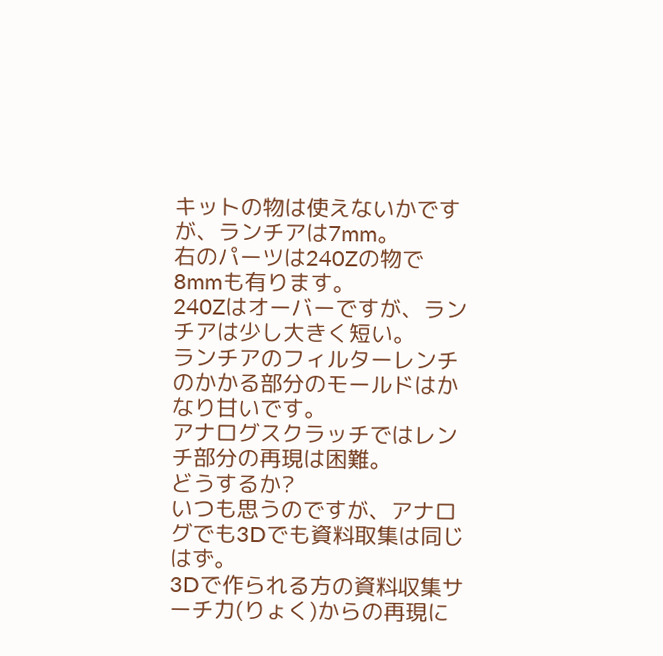キットの物は使えないかですが、ランチアは7mm。
右のパーツは240Zの物で8mmも有ります。
240Zはオーバーですが、ランチアは少し大きく短い。
ランチアのフィルターレンチのかかる部分のモールドはかなり甘いです。
アナログスクラッチではレンチ部分の再現は困難。
どうするか?
いつも思うのですが、アナログでも3Dでも資料取集は同じはず。
3Dで作られる方の資料収集サーチ力(りょく)からの再現に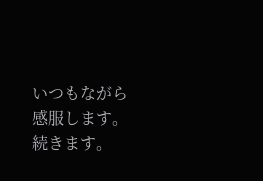いつもながら感服します。
続きます。